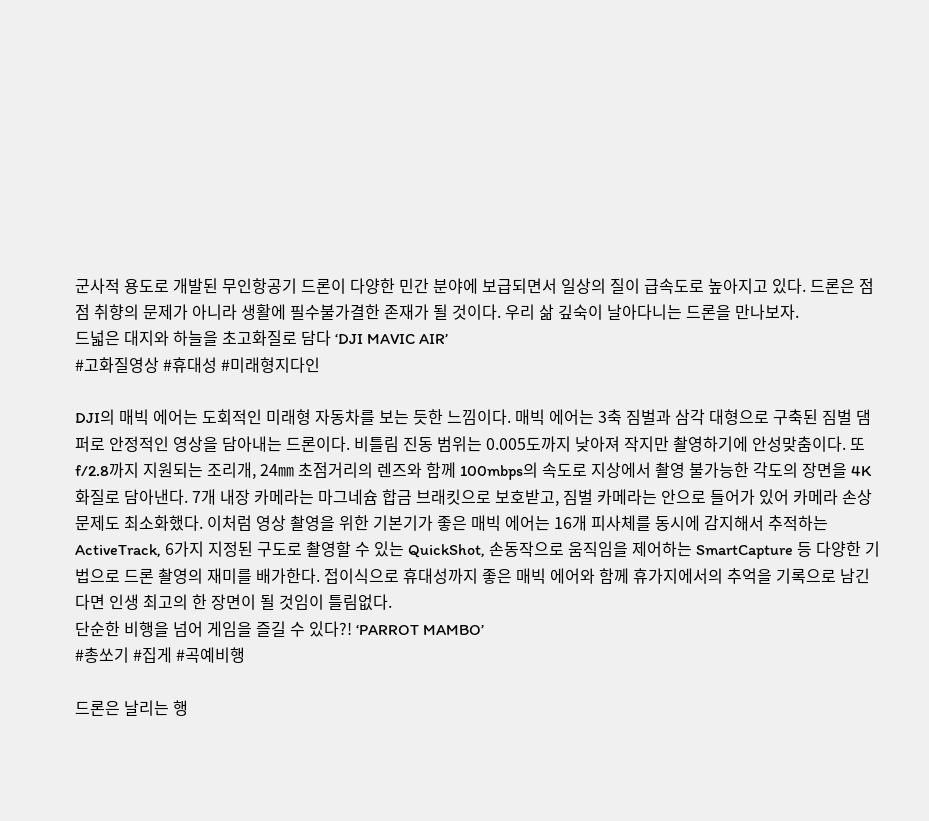군사적 용도로 개발된 무인항공기 드론이 다양한 민간 분야에 보급되면서 일상의 질이 급속도로 높아지고 있다. 드론은 점점 취향의 문제가 아니라 생활에 필수불가결한 존재가 될 것이다. 우리 삶 깊숙이 날아다니는 드론을 만나보자.
드넓은 대지와 하늘을 초고화질로 담다 ‘DJI MAVIC AIR’
#고화질영상 #휴대성 #미래형지다인

DJI의 매빅 에어는 도회적인 미래형 자동차를 보는 듯한 느낌이다. 매빅 에어는 3축 짐벌과 삼각 대형으로 구축된 짐벌 댐퍼로 안정적인 영상을 담아내는 드론이다. 비틀림 진동 범위는 0.005도까지 낮아져 작지만 촬영하기에 안성맞춤이다. 또 f/2.8까지 지원되는 조리개, 24㎜ 초점거리의 렌즈와 함께 100mbps의 속도로 지상에서 촬영 불가능한 각도의 장면을 4K 화질로 담아낸다. 7개 내장 카메라는 마그네슘 합금 브래킷으로 보호받고, 짐벌 카메라는 안으로 들어가 있어 카메라 손상 문제도 최소화했다. 이처럼 영상 촬영을 위한 기본기가 좋은 매빅 에어는 16개 피사체를 동시에 감지해서 추적하는 ActiveTrack, 6가지 지정된 구도로 촬영할 수 있는 QuickShot, 손동작으로 움직임을 제어하는 SmartCapture 등 다양한 기법으로 드론 촬영의 재미를 배가한다. 접이식으로 휴대성까지 좋은 매빅 에어와 함께 휴가지에서의 추억을 기록으로 남긴다면 인생 최고의 한 장면이 될 것임이 틀림없다.
단순한 비행을 넘어 게임을 즐길 수 있다?! ‘PARROT MAMBO’
#총쏘기 #집게 #곡예비행

드론은 날리는 행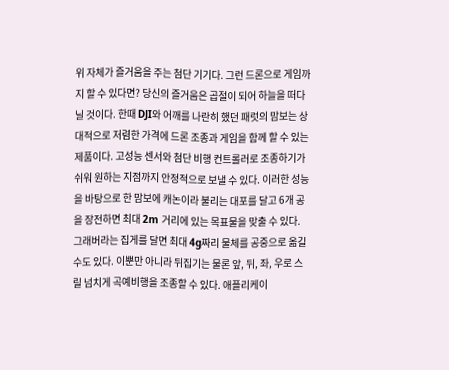위 자체가 즐거움을 주는 첨단 기기다. 그런 드론으로 게임까지 할 수 있다면? 당신의 즐거움은 곱절이 되어 하늘을 떠다닐 것이다. 한때 DJI와 어깨를 나란히 했던 패럿의 맘보는 상대적으로 저렴한 가격에 드론 조종과 게임을 함께 할 수 있는 제품이다. 고성능 센서와 첨단 비행 컨트롤러로 조종하기가 쉬워 원하는 지점까지 안정적으로 보낼 수 있다. 이러한 성능을 바탕으로 한 맘보에 캐논이라 불리는 대포를 달고 6개 공을 장전하면 최대 2m 거리에 있는 목표물을 맞출 수 있다. 그래버라는 집게를 달면 최대 4g짜리 물체를 공중으로 옮길 수도 있다. 이뿐만 아니라 뒤집기는 물론 앞, 뒤, 좌, 우로 스릴 넘치게 곡예비행을 조종할 수 있다. 애플리케이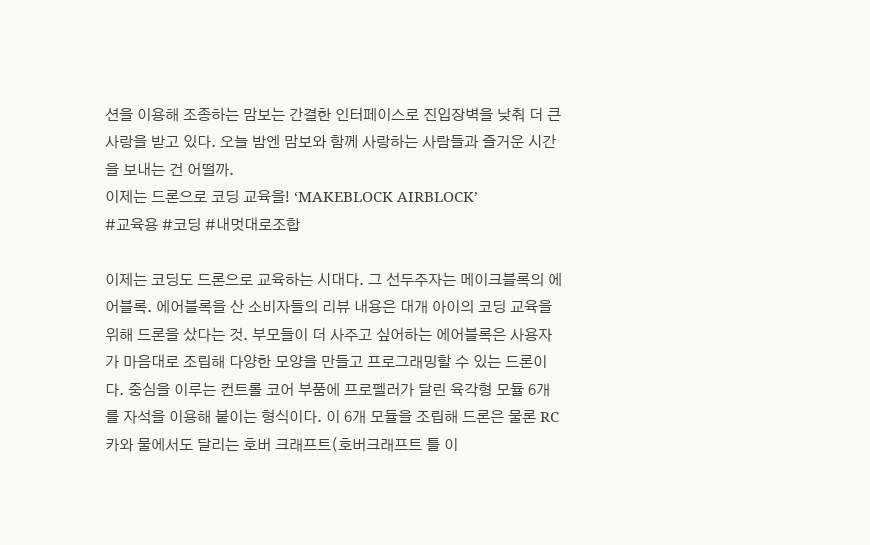션을 이용해 조종하는 맘보는 간결한 인터페이스로 진입장벽을 낮춰 더 큰 사랑을 받고 있다. 오늘 밤엔 맘보와 함께 사랑하는 사람들과 즐거운 시간을 보내는 건 어떨까.
이제는 드론으로 코딩 교육을! ‘MAKEBLOCK AIRBLOCK’
#교육용 #코딩 #내멋대로조합

이제는 코딩도 드론으로 교육하는 시대다. 그 선두주자는 메이크블록의 에어블록. 에어블록을 산 소비자들의 리뷰 내용은 대개 아이의 코딩 교육을 위해 드론을 샀다는 것. 부모들이 더 사주고 싶어하는 에어블록은 사용자가 마음대로 조립해 다양한 모양을 만들고 프로그래밍할 수 있는 드론이다. 중심을 이루는 컨트롤 코어 부품에 프로펠러가 달린 육각형 모듈 6개를 자석을 이용해 붙이는 형식이다. 이 6개 모듈을 조립해 드론은 물론 RC카와 물에서도 달리는 호버 크래프트(호버크래프트 틀 이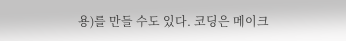용)를 만들 수도 있다. 코딩은 메이크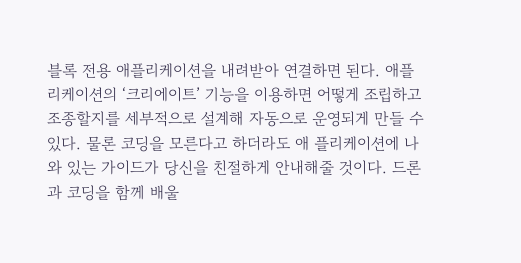블록 전용 애플리케이션을 내려받아 연결하면 된다. 애플리케이션의 ‘크리에이트’ 기능을 이용하면 어떻게 조립하고 조종할지를 세부적으로 설계해 자동으로 운영되게 만들 수 있다. 물론 코딩을 모른다고 하더라도 애 플리케이션에 나와 있는 가이드가 당신을 친절하게 안내해줄 것이다. 드론과 코딩을 함께 배울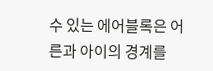수 있는 에어블록은 어른과 아이의 경계를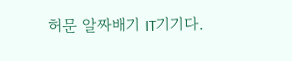허문 알짜배기 IT기기다.